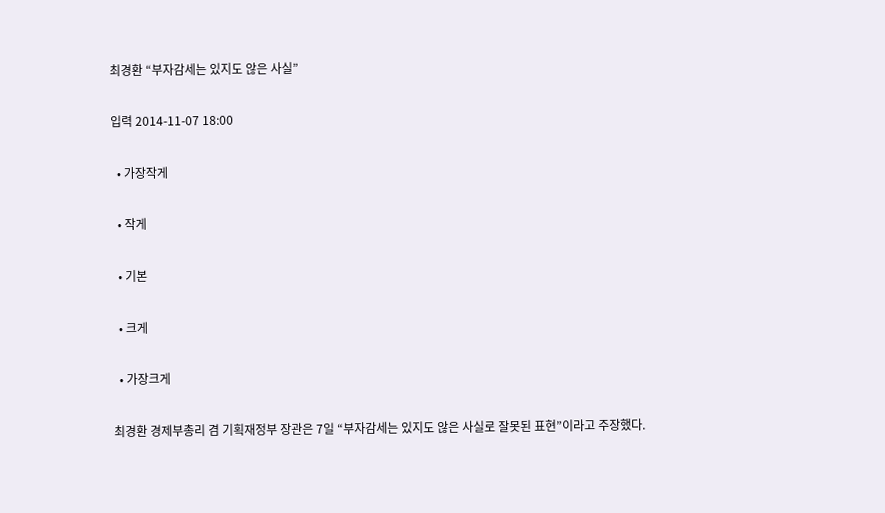최경환 “부자감세는 있지도 않은 사실”

입력 2014-11-07 18:00

  • 가장작게

  • 작게

  • 기본

  • 크게

  • 가장크게

최경환 경제부총리 겸 기획재정부 장관은 7일 “부자감세는 있지도 않은 사실로 잘못된 표현”이라고 주장했다.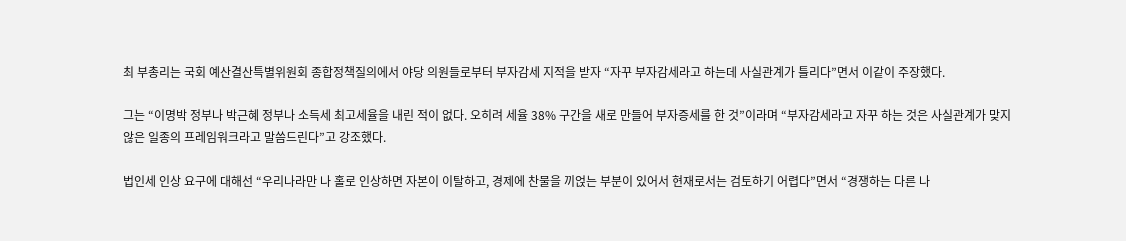최 부총리는 국회 예산결산특별위원회 종합정책질의에서 야당 의원들로부터 부자감세 지적을 받자 “자꾸 부자감세라고 하는데 사실관계가 틀리다”면서 이같이 주장했다.

그는 “이명박 정부나 박근혜 정부나 소득세 최고세율을 내린 적이 없다. 오히려 세율 38% 구간을 새로 만들어 부자증세를 한 것”이라며 “부자감세라고 자꾸 하는 것은 사실관계가 맞지 않은 일종의 프레임워크라고 말씀드린다”고 강조했다.

법인세 인상 요구에 대해선 “우리나라만 나 홀로 인상하면 자본이 이탈하고, 경제에 찬물을 끼얹는 부분이 있어서 현재로서는 검토하기 어렵다”면서 “경쟁하는 다른 나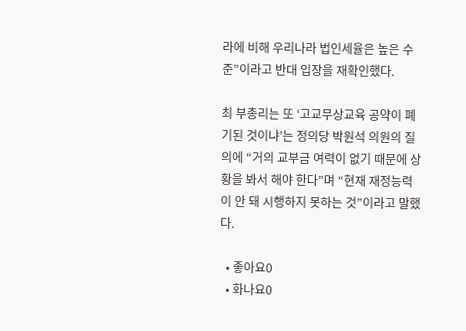라에 비해 우리나라 법인세율은 높은 수준”이라고 반대 입장을 재확인했다.

최 부총리는 또 ‘고교무상교육 공약이 폐기된 것이냐’는 정의당 박원석 의원의 질의에 “거의 교부금 여력이 없기 때문에 상황을 봐서 해야 한다”며 “현재 재정능력이 안 돼 시행하지 못하는 것”이라고 말했다.

  • 좋아요0
  • 화나요0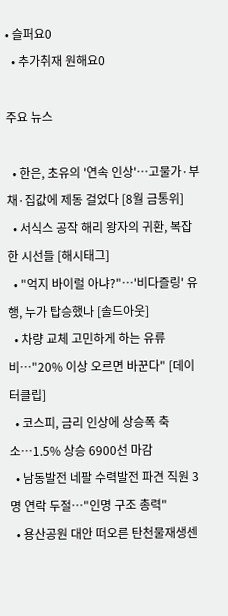• 슬퍼요0
  • 추가취재 원해요0

주요 뉴스

  • 한은, 초유의 '연속 인상'⋯고물가·부채·집값에 제동 걸었다 [8월 금통위]
  • 서식스 공작 해리 왕자의 귀환, 복잡한 시선들 [해시태그]
  • "억지 바이럴 아냐?"⋯'비다즐링' 유행, 누가 탑승했나 [솔드아웃]
  • 차량 교체 고민하게 하는 유류비…"20% 이상 오르면 바꾼다" [데이터클립]
  • 코스피, 금리 인상에 상승폭 축소…1.5% 상승 6900선 마감
  • 남동발전 네팔 수력발전 파견 직원 3명 연락 두절⋯"인명 구조 총력"
  • 용산공원 대안 떠오른 탄천물재생센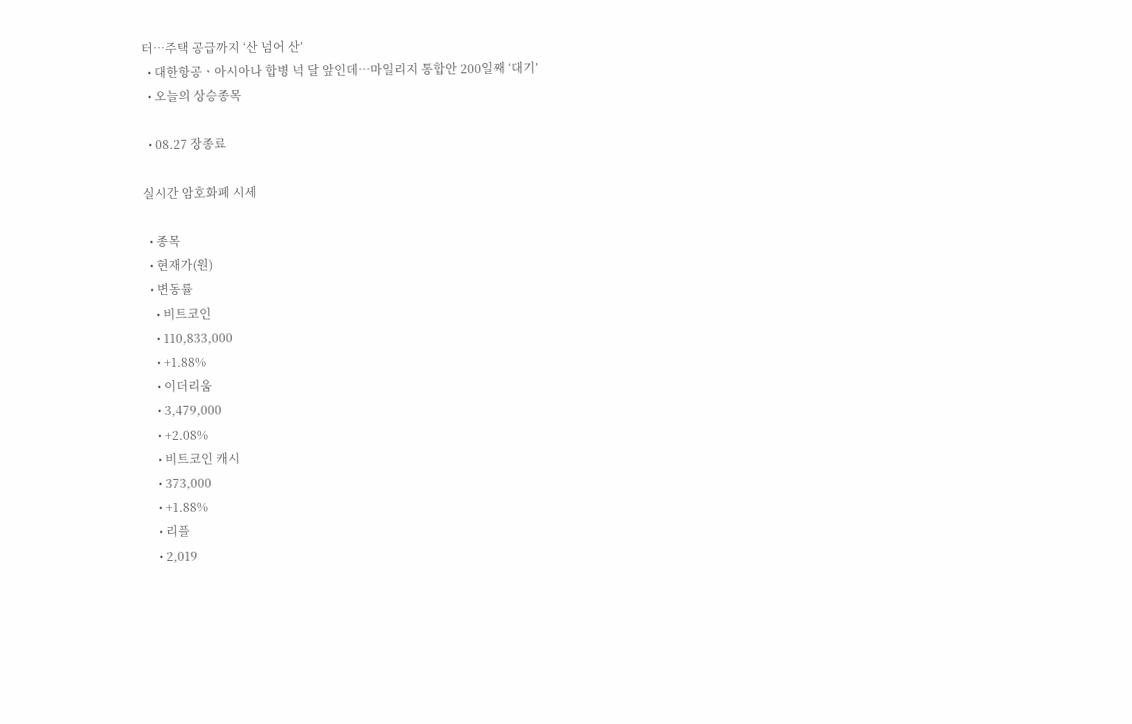터⋯주택 공급까지 ‘산 넘어 산’
  • 대한항공ㆍ아시아나 합병 넉 달 앞인데⋯마일리지 통합안 200일째 ‘대기’
  • 오늘의 상승종목

  • 08.27 장종료

실시간 암호화폐 시세

  • 종목
  • 현재가(원)
  • 변동률
    • 비트코인
    • 110,833,000
    • +1.88%
    • 이더리움
    • 3,479,000
    • +2.08%
    • 비트코인 캐시
    • 373,000
    • +1.88%
    • 리플
    • 2,019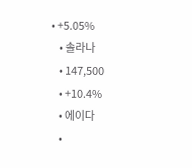• +5.05%
    • 솔라나
    • 147,500
    • +10.4%
    • 에이다
    •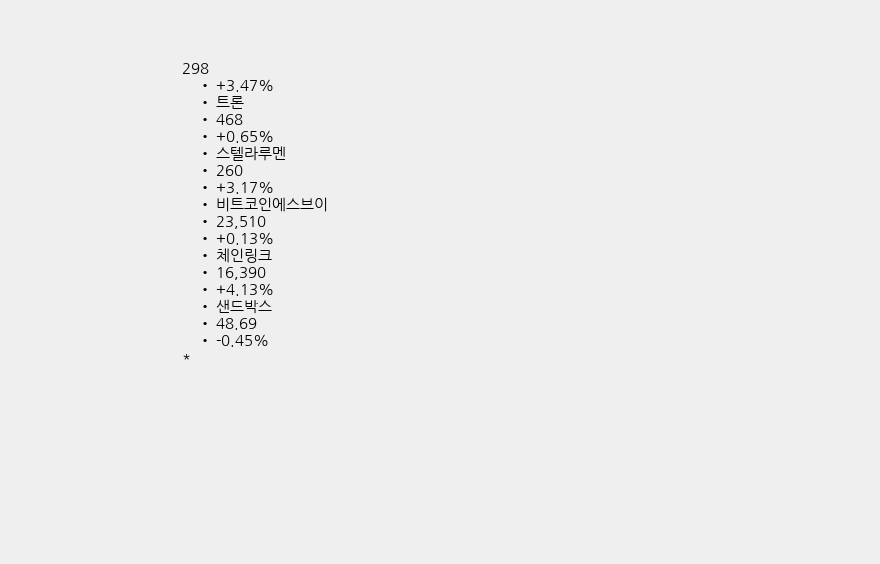298
    • +3.47%
    • 트론
    • 468
    • +0.65%
    • 스텔라루멘
    • 260
    • +3.17%
    • 비트코인에스브이
    • 23,510
    • +0.13%
    • 체인링크
    • 16,390
    • +4.13%
    • 샌드박스
    • 48.69
    • -0.45%
*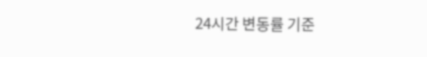24시간 변동률 기준